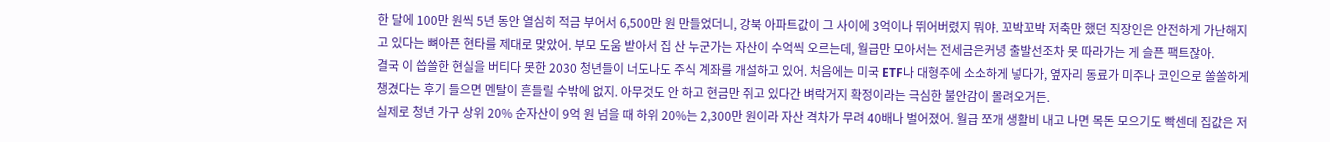한 달에 100만 원씩 5년 동안 열심히 적금 부어서 6,500만 원 만들었더니, 강북 아파트값이 그 사이에 3억이나 뛰어버렸지 뭐야. 꼬박꼬박 저축만 했던 직장인은 안전하게 가난해지고 있다는 뼈아픈 현타를 제대로 맞았어. 부모 도움 받아서 집 산 누군가는 자산이 수억씩 오르는데, 월급만 모아서는 전세금은커녕 출발선조차 못 따라가는 게 슬픈 팩트잖아.
결국 이 씁쓸한 현실을 버티다 못한 2030 청년들이 너도나도 주식 계좌를 개설하고 있어. 처음에는 미국 ETF나 대형주에 소소하게 넣다가, 옆자리 동료가 미주나 코인으로 쏠쏠하게 챙겼다는 후기 들으면 멘탈이 흔들릴 수밖에 없지. 아무것도 안 하고 현금만 쥐고 있다간 벼락거지 확정이라는 극심한 불안감이 몰려오거든.
실제로 청년 가구 상위 20% 순자산이 9억 원 넘을 때 하위 20%는 2,300만 원이라 자산 격차가 무려 40배나 벌어졌어. 월급 쪼개 생활비 내고 나면 목돈 모으기도 빡센데 집값은 저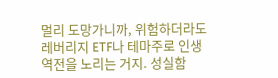멀리 도망가니까, 위험하더라도 레버리지 ETF나 테마주로 인생 역전을 노리는 거지. 성실함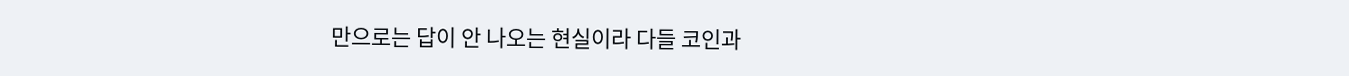만으로는 답이 안 나오는 현실이라 다들 코인과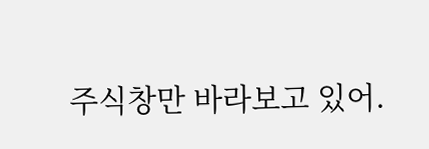주식창만 바라보고 있어.